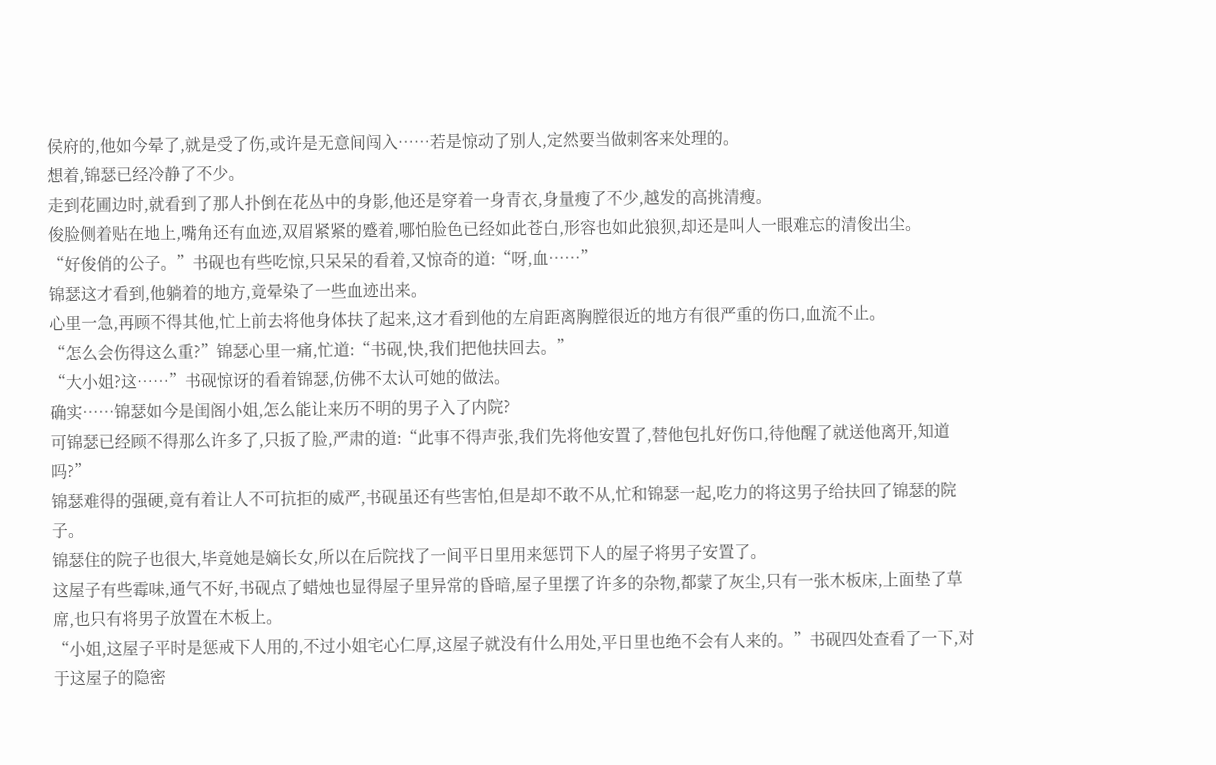侯府的,他如今晕了,就是受了伤,或许是无意间闯入……若是惊动了别人,定然要当做刺客来处理的。
想着,锦瑟已经冷静了不少。
走到花圃边时,就看到了那人扑倒在花丛中的身影,他还是穿着一身青衣,身量瘦了不少,越发的高挑清瘦。
俊脸侧着贴在地上,嘴角还有血迹,双眉紧紧的蹙着,哪怕脸色已经如此苍白,形容也如此狼狈,却还是叫人一眼难忘的清俊出尘。
“好俊俏的公子。”书砚也有些吃惊,只呆呆的看着,又惊奇的道:“呀,血……”
锦瑟这才看到,他躺着的地方,竟晕染了一些血迹出来。
心里一急,再顾不得其他,忙上前去将他身体扶了起来,这才看到他的左肩距离胸膛很近的地方有很严重的伤口,血流不止。
“怎么会伤得这么重?”锦瑟心里一痛,忙道:“书砚,快,我们把他扶回去。”
“大小姐?这……”书砚惊讶的看着锦瑟,仿佛不太认可她的做法。
确实……锦瑟如今是闺阁小姐,怎么能让来历不明的男子入了内院?
可锦瑟已经顾不得那么许多了,只扳了脸,严肃的道:“此事不得声张,我们先将他安置了,替他包扎好伤口,待他醒了就送他离开,知道吗?”
锦瑟难得的强硬,竟有着让人不可抗拒的威严,书砚虽还有些害怕,但是却不敢不从,忙和锦瑟一起,吃力的将这男子给扶回了锦瑟的院子。
锦瑟住的院子也很大,毕竟她是嫡长女,所以在后院找了一间平日里用来惩罚下人的屋子将男子安置了。
这屋子有些霉味,通气不好,书砚点了蜡烛也显得屋子里异常的昏暗,屋子里摆了许多的杂物,都蒙了灰尘,只有一张木板床,上面垫了草席,也只有将男子放置在木板上。
“小姐,这屋子平时是惩戒下人用的,不过小姐宅心仁厚,这屋子就没有什么用处,平日里也绝不会有人来的。”书砚四处查看了一下,对于这屋子的隐密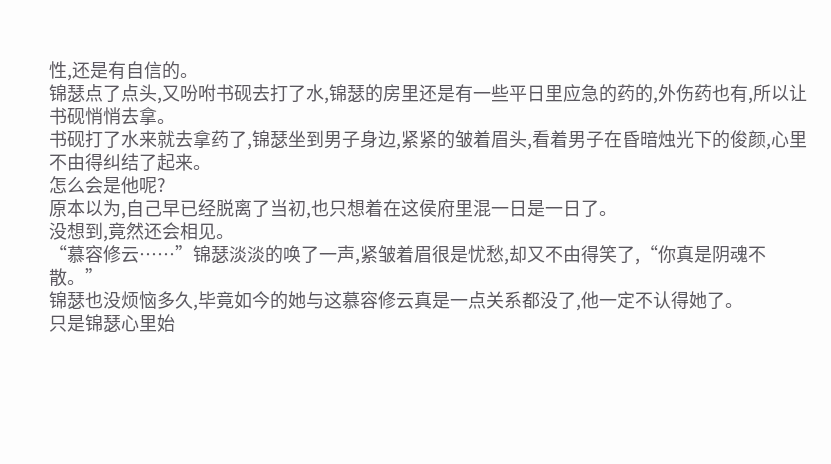性,还是有自信的。
锦瑟点了点头,又吩咐书砚去打了水,锦瑟的房里还是有一些平日里应急的药的,外伤药也有,所以让书砚悄悄去拿。
书砚打了水来就去拿药了,锦瑟坐到男子身边,紧紧的皱着眉头,看着男子在昏暗烛光下的俊颜,心里不由得纠结了起来。
怎么会是他呢?
原本以为,自己早已经脱离了当初,也只想着在这侯府里混一日是一日了。
没想到,竟然还会相见。
“慕容修云……”锦瑟淡淡的唤了一声,紧皱着眉很是忧愁,却又不由得笑了,“你真是阴魂不散。”
锦瑟也没烦恼多久,毕竟如今的她与这慕容修云真是一点关系都没了,他一定不认得她了。
只是锦瑟心里始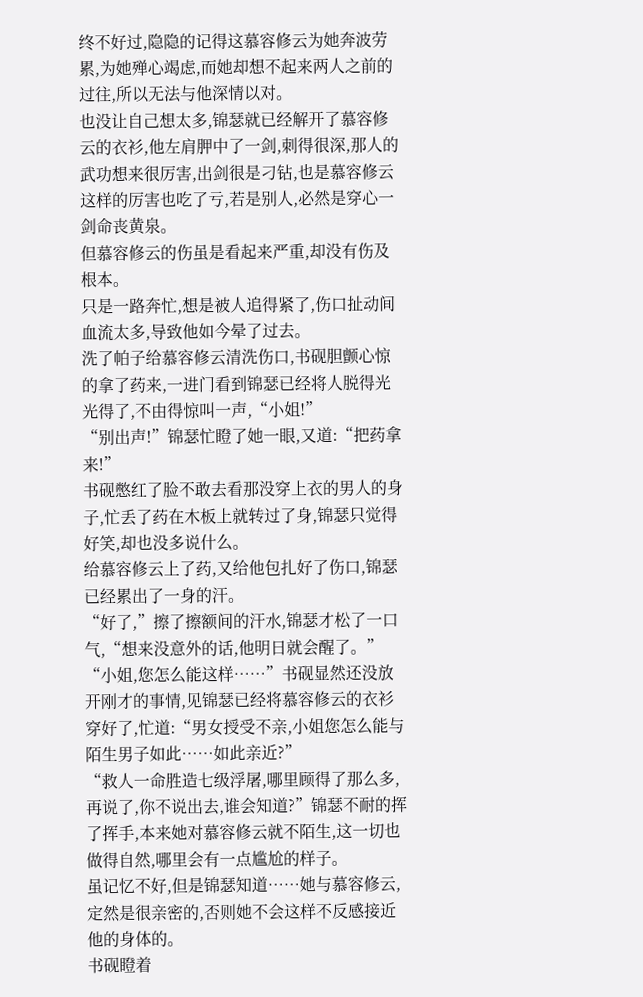终不好过,隐隐的记得这慕容修云为她奔波劳累,为她殚心竭虑,而她却想不起来两人之前的过往,所以无法与他深情以对。
也没让自己想太多,锦瑟就已经解开了慕容修云的衣衫,他左肩胛中了一剑,刺得很深,那人的武功想来很厉害,出剑很是刁钻,也是慕容修云这样的厉害也吃了亏,若是别人,必然是穿心一剑命丧黄泉。
但慕容修云的伤虽是看起来严重,却没有伤及根本。
只是一路奔忙,想是被人追得紧了,伤口扯动间血流太多,导致他如今晕了过去。
洗了帕子给慕容修云清洗伤口,书砚胆颤心惊的拿了药来,一进门看到锦瑟已经将人脱得光光得了,不由得惊叫一声,“小姐!”
“别出声!”锦瑟忙瞪了她一眼,又道:“把药拿来!”
书砚憋红了脸不敢去看那没穿上衣的男人的身子,忙丢了药在木板上就转过了身,锦瑟只觉得好笑,却也没多说什么。
给慕容修云上了药,又给他包扎好了伤口,锦瑟已经累出了一身的汗。
“好了,”擦了擦额间的汗水,锦瑟才松了一口气,“想来没意外的话,他明日就会醒了。”
“小姐,您怎么能这样……”书砚显然还没放开刚才的事情,见锦瑟已经将慕容修云的衣衫穿好了,忙道:“男女授受不亲,小姐您怎么能与陌生男子如此……如此亲近?”
“救人一命胜造七级浮屠,哪里顾得了那么多,再说了,你不说出去,谁会知道?”锦瑟不耐的挥了挥手,本来她对慕容修云就不陌生,这一切也做得自然,哪里会有一点尴尬的样子。
虽记忆不好,但是锦瑟知道……她与慕容修云,定然是很亲密的,否则她不会这样不反感接近他的身体的。
书砚瞪着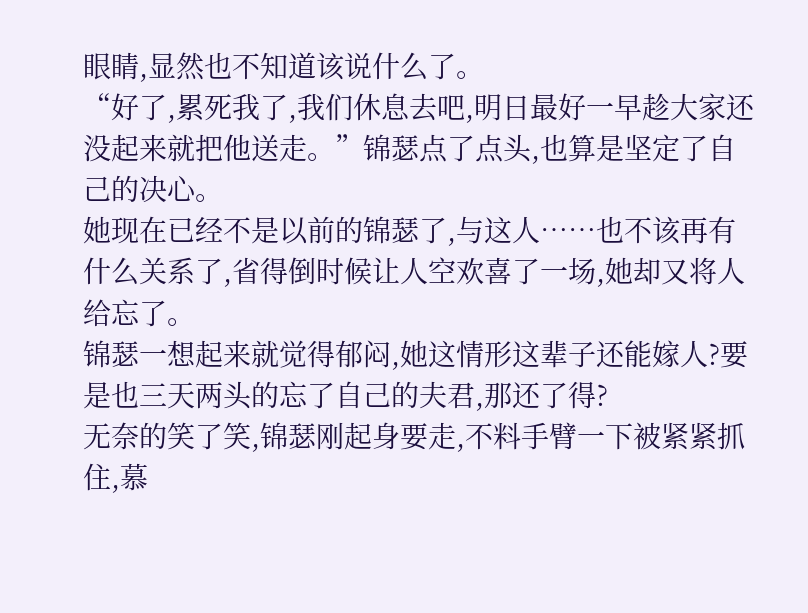眼睛,显然也不知道该说什么了。
“好了,累死我了,我们休息去吧,明日最好一早趁大家还没起来就把他送走。”锦瑟点了点头,也算是坚定了自己的决心。
她现在已经不是以前的锦瑟了,与这人……也不该再有什么关系了,省得倒时候让人空欢喜了一场,她却又将人给忘了。
锦瑟一想起来就觉得郁闷,她这情形这辈子还能嫁人?要是也三天两头的忘了自己的夫君,那还了得?
无奈的笑了笑,锦瑟刚起身要走,不料手臂一下被紧紧抓住,慕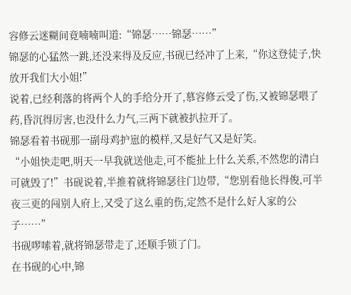容修云迷糊间竟喃喃叫道:“锦瑟……锦瑟……”
锦瑟的心猛然一跳,还没来得及反应,书砚已经冲了上来,“你这登徒子,快放开我们大小姐!”
说着,已经利落的将两个人的手给分开了,慕容修云受了伤,又被锦瑟喂了药,昏沉得厉害,也没什么力气,三两下就被扒拉开了。
锦瑟看着书砚那一副母鸡护崽的模样,又是好气又是好笑。
“小姐快走吧,明天一早我就送他走,可不能扯上什么关系,不然您的清白可就毁了!”书砚说着,半推着就将锦瑟往门边带,“您别看他长得俊,可半夜三更的闯别人府上,又受了这么重的伤,定然不是什么好人家的公子……”
书砚啰嗦着,就将锦瑟带走了,还顺手锁了门。
在书砚的心中,锦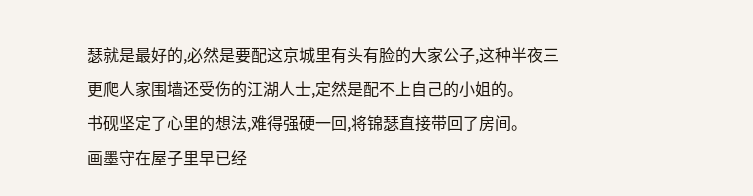瑟就是最好的,必然是要配这京城里有头有脸的大家公子,这种半夜三更爬人家围墙还受伤的江湖人士,定然是配不上自己的小姐的。
书砚坚定了心里的想法,难得强硬一回,将锦瑟直接带回了房间。
画墨守在屋子里早已经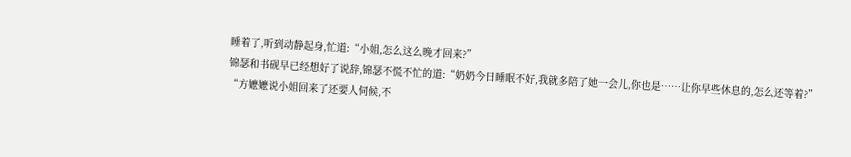睡着了,听到动静起身,忙道:“小姐,怎么这么晚才回来?”
锦瑟和书砚早已经想好了说辞,锦瑟不慌不忙的道:“奶奶今日睡眠不好,我就多陪了她一会儿,你也是……让你早些休息的,怎么还等着?”
“方嬷嬷说小姐回来了还要人伺候,不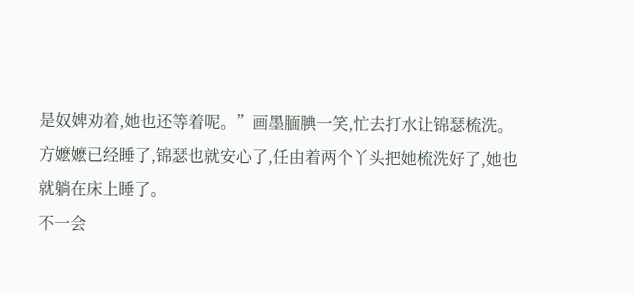是奴婢劝着,她也还等着呢。”画墨腼腆一笑,忙去打水让锦瑟梳洗。
方嬷嬷已经睡了,锦瑟也就安心了,任由着两个丫头把她梳洗好了,她也就躺在床上睡了。
不一会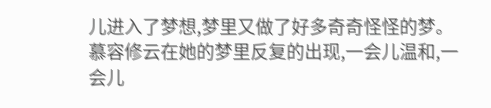儿进入了梦想,梦里又做了好多奇奇怪怪的梦。
慕容修云在她的梦里反复的出现,一会儿温和,一会儿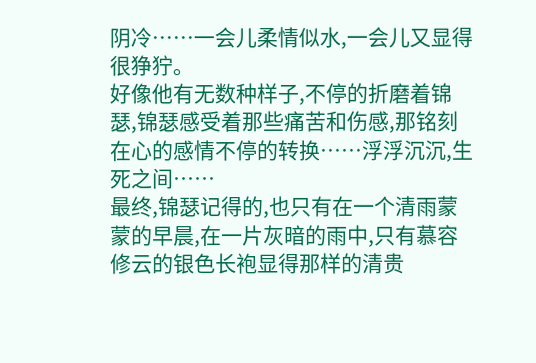阴冷……一会儿柔情似水,一会儿又显得很狰狞。
好像他有无数种样子,不停的折磨着锦瑟,锦瑟感受着那些痛苦和伤感,那铭刻在心的感情不停的转换……浮浮沉沉,生死之间……
最终,锦瑟记得的,也只有在一个清雨蒙蒙的早晨,在一片灰暗的雨中,只有慕容修云的银色长袍显得那样的清贵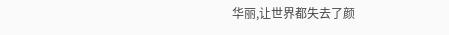华丽,让世界都失去了颜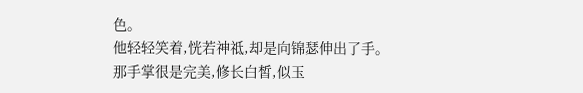色。
他轻轻笑着,恍若神祗,却是向锦瑟伸出了手。
那手掌很是完美,修长白皙,似玉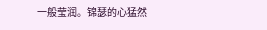一般莹润。锦瑟的心猛然